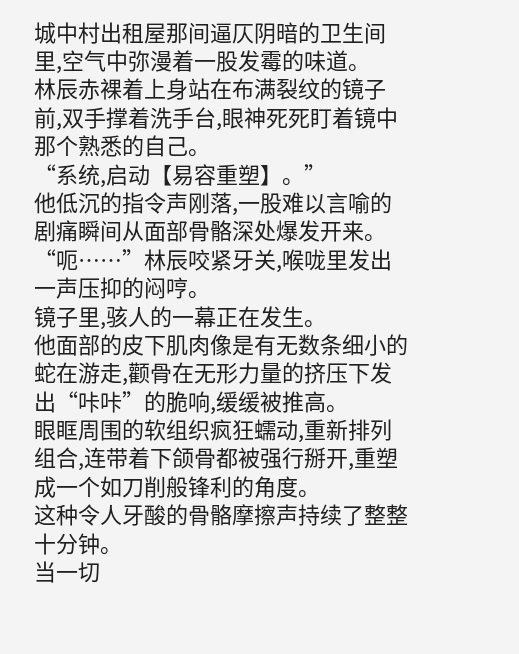城中村出租屋那间逼仄阴暗的卫生间里,空气中弥漫着一股发霉的味道。
林辰赤裸着上身站在布满裂纹的镜子前,双手撑着洗手台,眼神死死盯着镜中那个熟悉的自己。
“系统,启动【易容重塑】。”
他低沉的指令声刚落,一股难以言喻的剧痛瞬间从面部骨骼深处爆发开来。
“呃……”林辰咬紧牙关,喉咙里发出一声压抑的闷哼。
镜子里,骇人的一幕正在发生。
他面部的皮下肌肉像是有无数条细小的蛇在游走,颧骨在无形力量的挤压下发出“咔咔”的脆响,缓缓被推高。
眼眶周围的软组织疯狂蠕动,重新排列组合,连带着下颌骨都被强行掰开,重塑成一个如刀削般锋利的角度。
这种令人牙酸的骨骼摩擦声持续了整整十分钟。
当一切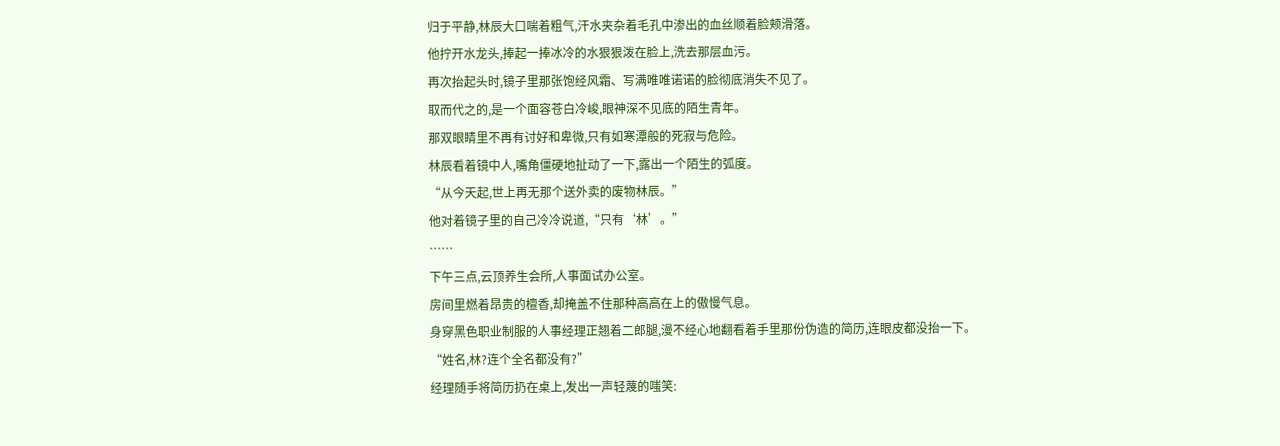归于平静,林辰大口喘着粗气,汗水夹杂着毛孔中渗出的血丝顺着脸颊滑落。
他拧开水龙头,捧起一捧冰冷的水狠狠泼在脸上,洗去那层血污。
再次抬起头时,镜子里那张饱经风霜、写满唯唯诺诺的脸彻底消失不见了。
取而代之的,是一个面容苍白冷峻,眼神深不见底的陌生青年。
那双眼睛里不再有讨好和卑微,只有如寒潭般的死寂与危险。
林辰看着镜中人,嘴角僵硬地扯动了一下,露出一个陌生的弧度。
“从今天起,世上再无那个送外卖的废物林辰。”
他对着镜子里的自己冷冷说道,“只有‘林’。”
……
下午三点,云顶养生会所,人事面试办公室。
房间里燃着昂贵的檀香,却掩盖不住那种高高在上的傲慢气息。
身穿黑色职业制服的人事经理正翘着二郎腿,漫不经心地翻看着手里那份伪造的简历,连眼皮都没抬一下。
“姓名,林?连个全名都没有?”
经理随手将简历扔在桌上,发出一声轻蔑的嗤笑: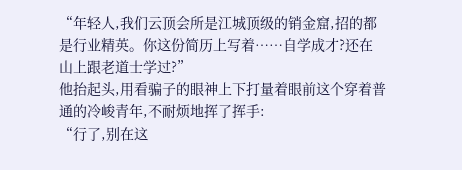“年轻人,我们云顶会所是江城顶级的销金窟,招的都是行业精英。你这份简历上写着……自学成才?还在山上跟老道士学过?”
他抬起头,用看骗子的眼神上下打量着眼前这个穿着普通的冷峻青年,不耐烦地挥了挥手:
“行了,别在这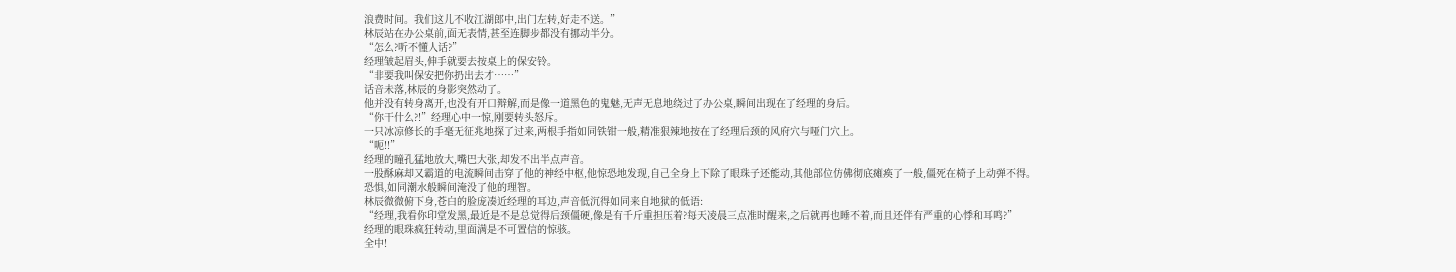浪费时间。我们这儿不收江湖郎中,出门左转,好走不送。”
林辰站在办公桌前,面无表情,甚至连脚步都没有挪动半分。
“怎么?听不懂人话?”
经理皱起眉头,伸手就要去按桌上的保安铃。
“非要我叫保安把你扔出去才……”
话音未落,林辰的身影突然动了。
他并没有转身离开,也没有开口辩解,而是像一道黑色的鬼魅,无声无息地绕过了办公桌,瞬间出现在了经理的身后。
“你干什么?!”经理心中一惊,刚要转头怒斥。
一只冰凉修长的手毫无征兆地探了过来,两根手指如同铁钳一般,精准狠辣地按在了经理后颈的风府穴与哑门穴上。
“呃!!”
经理的瞳孔猛地放大,嘴巴大张,却发不出半点声音。
一股酥麻却又霸道的电流瞬间击穿了他的神经中枢,他惊恐地发现,自己全身上下除了眼珠子还能动,其他部位仿佛彻底瘫痪了一般,僵死在椅子上动弹不得。
恐惧,如同潮水般瞬间淹没了他的理智。
林辰微微俯下身,苍白的脸庞凑近经理的耳边,声音低沉得如同来自地狱的低语:
“经理,我看你印堂发黑,最近是不是总觉得后颈僵硬,像是有千斤重担压着?每天凌晨三点准时醒来,之后就再也睡不着,而且还伴有严重的心悸和耳鸣?”
经理的眼珠疯狂转动,里面满是不可置信的惊骇。
全中!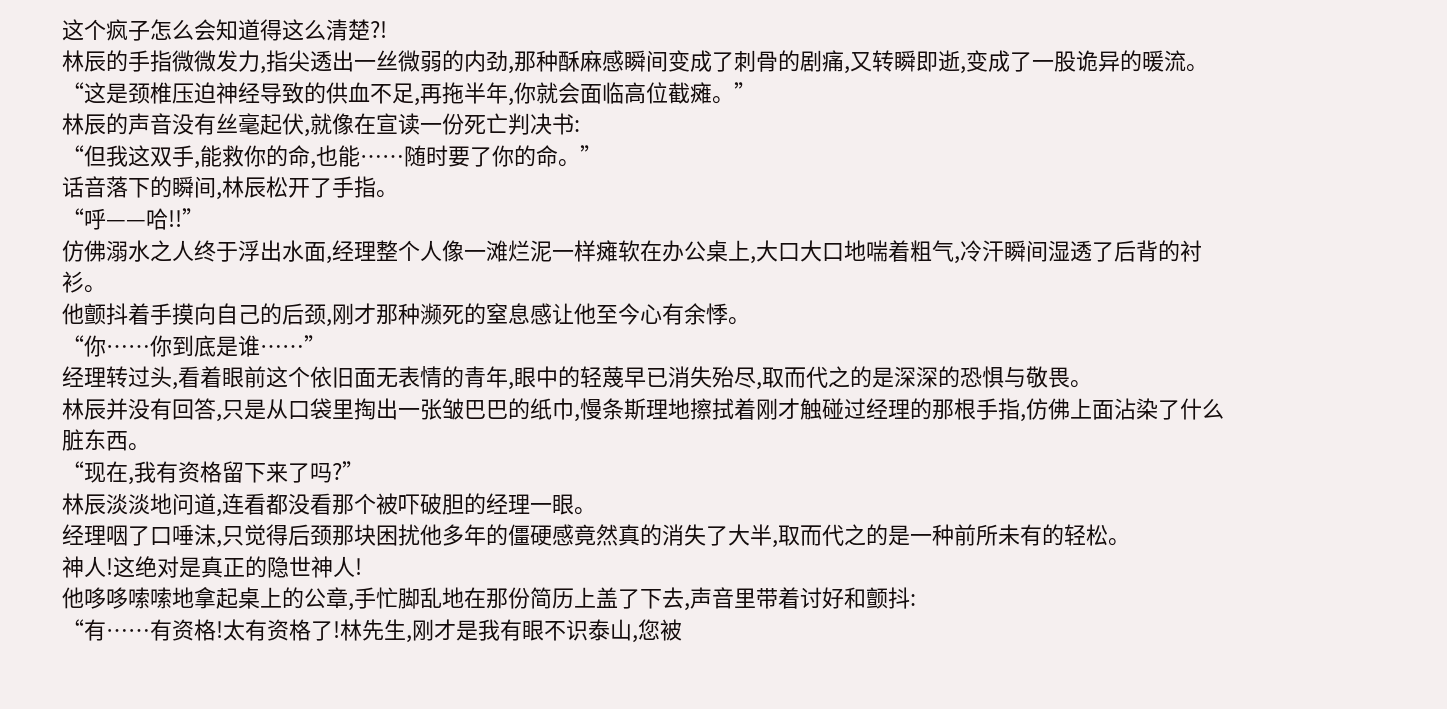这个疯子怎么会知道得这么清楚?!
林辰的手指微微发力,指尖透出一丝微弱的内劲,那种酥麻感瞬间变成了刺骨的剧痛,又转瞬即逝,变成了一股诡异的暖流。
“这是颈椎压迫神经导致的供血不足,再拖半年,你就会面临高位截瘫。”
林辰的声音没有丝毫起伏,就像在宣读一份死亡判决书:
“但我这双手,能救你的命,也能……随时要了你的命。”
话音落下的瞬间,林辰松开了手指。
“呼——哈!!”
仿佛溺水之人终于浮出水面,经理整个人像一滩烂泥一样瘫软在办公桌上,大口大口地喘着粗气,冷汗瞬间湿透了后背的衬衫。
他颤抖着手摸向自己的后颈,刚才那种濒死的窒息感让他至今心有余悸。
“你……你到底是谁……”
经理转过头,看着眼前这个依旧面无表情的青年,眼中的轻蔑早已消失殆尽,取而代之的是深深的恐惧与敬畏。
林辰并没有回答,只是从口袋里掏出一张皱巴巴的纸巾,慢条斯理地擦拭着刚才触碰过经理的那根手指,仿佛上面沾染了什么脏东西。
“现在,我有资格留下来了吗?”
林辰淡淡地问道,连看都没看那个被吓破胆的经理一眼。
经理咽了口唾沫,只觉得后颈那块困扰他多年的僵硬感竟然真的消失了大半,取而代之的是一种前所未有的轻松。
神人!这绝对是真正的隐世神人!
他哆哆嗦嗦地拿起桌上的公章,手忙脚乱地在那份简历上盖了下去,声音里带着讨好和颤抖:
“有……有资格!太有资格了!林先生,刚才是我有眼不识泰山,您被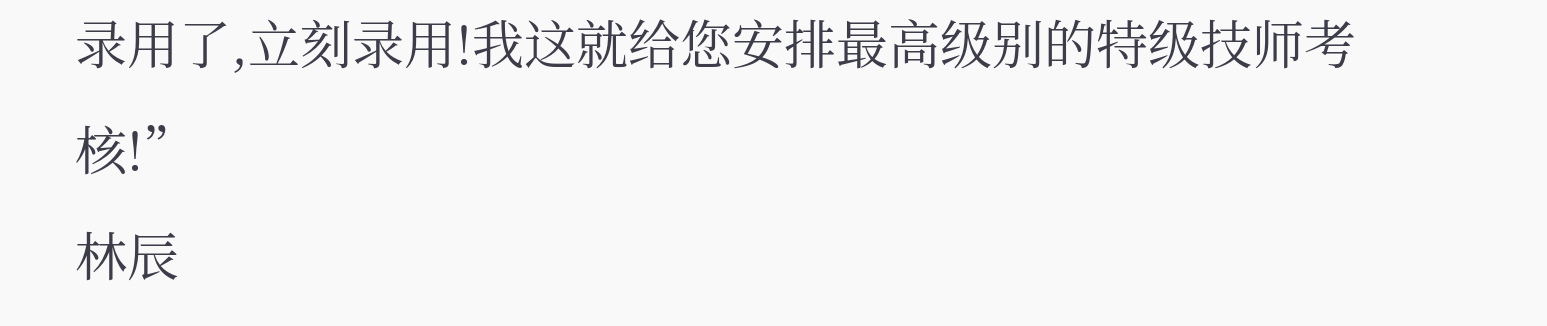录用了,立刻录用!我这就给您安排最高级别的特级技师考核!”
林辰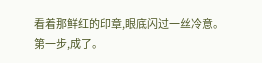看着那鲜红的印章,眼底闪过一丝冷意。
第一步,成了。